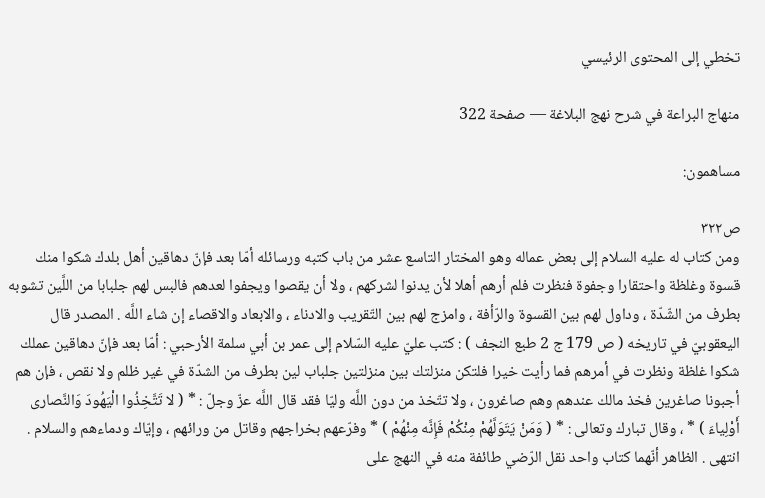تخطي إلى المحتوى الرئيسي

منهاج البراعة في شرح نهج البلاغة — صفحة 322

مساهمون:

ص٣٢٢
ومن كتاب له عليه السلام إلى بعض عماله وهو المختار التاسع عشر من باب كتبه ورسائله أمّا بعد فإنّ دهاقين أهل بلدك شكوا منك قسوة وغلظة واحتقارا وجفوة فنظرت فلم أرهم أهلا لأن يدنوا لشركهم ، ولا أن يقصوا ويجفوا لعدهم فالبس لهم جلبابا من اللَّين تشوبه بطرف من الشّدّة ، وداول لهم بين القسوة والرّأفة ، وامزج لهم بين التّقريب والادناء ، والابعاد والاقصاء إن شاء اللَّه . المصدر قال اليعقوبيّ في تاريخه ( ص 179 ج 2 طبع النجف ) : كتب عليّ عليه السّلام إلى عمر بن أبي سلمة الأرحبي : أمّا بعد فإنّ دهاقين عملك شكوا غلظة ونظرت في أمرهم فما رأيت خيرا فلتكن منزلتك بين منزلتين جلباب لين بطرف من الشدّة في غير ظلم ولا نقص ، فإن هم أجبونا صاغرين فخذ مالك عندهم وهم صاغرون ، ولا تتّخذ من دون اللَّه وليّا فقد قال اللَّه عزّ وجلّ : * ( لا تَتَّخِذُوا الْيَهُودَ وَالنَّصارى أَوْلِياءَ ) * ، وقال تبارك وتعالى : * ( وَمَنْ يَتَوَلَّهُمْ مِنْكُمْ فَإِنَّه مِنْهُمْ ) * وفرّعهم بخراجهم وقاتل من ورائهم ، وإيّاك ودماءهم والسلام . انتهى . الظاهر أنّهما كتاب واحد نقل الرّضي طائفة منه في النهج على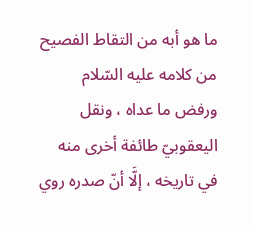ما هو أبه من التقاط الفصيح من كلامه عليه السّلام ورفض ما عداه ، ونقل اليعقوبيّ طائفة أخرى منه في تاريخه ، إلَّا أنّ صدره روي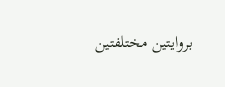بروايتين مختلفتين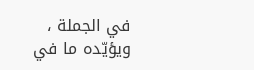في الجملة ، ويؤيّده ما في